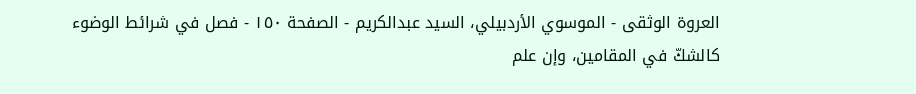العروة الوثقى - الموسوي الأردبيلي، السيد عبدالكريم - الصفحة ١٥٠ - فصل في شرائط الوضوء
كالشكّ في المقامين، وإن علم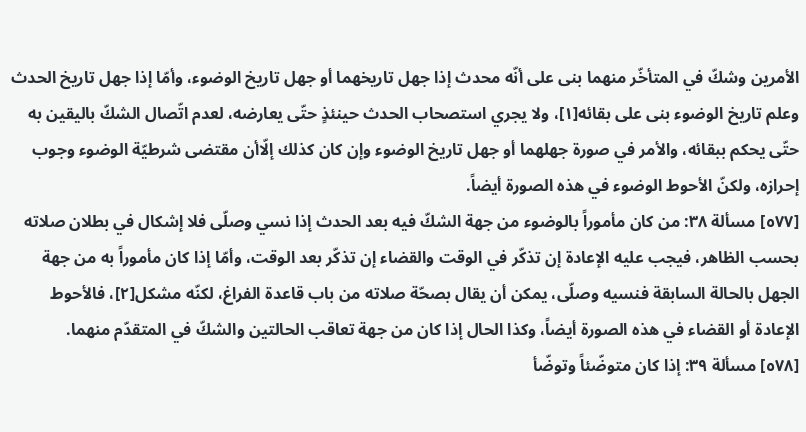الأمرين وشكّ في المتأخّر منهما بنى على أنّه محدث إذا جهل تاريخهما أو جهل تاريخ الوضوء، وأمّا إذا جهل تاريخ الحدث وعلم تاريخ الوضوء بنى على بقائه[١]، ولا يجري استصحاب الحدث حينئذٍ حتّى يعارضه، لعدم اتّصال الشكّ باليقين به حتّى يحكم ببقائه، والأمر في صورة جهلهما أو جهل تاريخ الوضوء وإن كان كذلك إلّاأن مقتضى شرطيّة الوضوء وجوب إحرازه، ولكنّ الأحوط الوضوء في هذه الصورة أيضاً.
[٥٧٧] مسألة ٣٨: من كان مأموراً بالوضوء من جهة الشكّ فيه بعد الحدث إذا نسي وصلّى فلا إشكال في بطلان صلاته بحسب الظاهر، فيجب عليه الإعادة إن تذكّر في الوقت والقضاء إن تذكّر بعد الوقت، وأمّا إذا كان مأموراً به من جهة الجهل بالحالة السابقة فنسيه وصلّى، يمكن أن يقال بصحّة صلاته من باب قاعدة الفراغ، لكنّه مشكل[٢]، فالأحوط الإعادة أو القضاء في هذه الصورة أيضاً، وكذا الحال إذا كان من جهة تعاقب الحالتين والشكّ في المتقدّم منهما.
[٥٧٨] مسألة ٣٩: إذا كان متوضّئاً وتوضّأ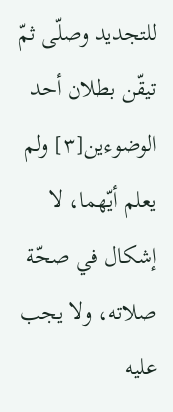للتجديد وصلّى ثمّ تيقّن بطلان أحد الوضوءين[٣] ولم يعلم أيّهما، لا إشكال في صحّة صلاته، ولا يجب عليه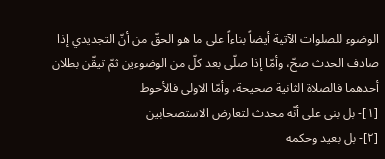الوضوء للصلوات الآتية أيضاً بناءاً على ما هو الحقّ من أنّ التجديدي إذا صادف الحدث صحّ، وأمّا إذا صلّى بعد كلّ من الوضوءين ثمّ تيقّن بطلان أحدهما فالصلاة الثانية صحيحة، وأمّا الاولى فالأحوط
[١]- بل بنى على أنّه محدث لتعارض الاستصحابين
[٢]- بل بعيد وحكمه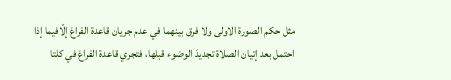مثل حكم الصورة الاولى ولا فرق بينهما في عدم جريان قاعدة الفراغ إلّافيما إذا احتمل بعد إتيان الصلاة تجديدَ الوضوء قبلها، فتجري قاعدة الفراغ في كلتا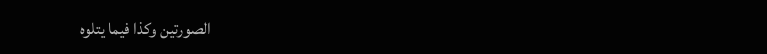الصورتين وكذا فيما يتلوه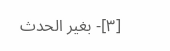[٣]- بغير الحدث